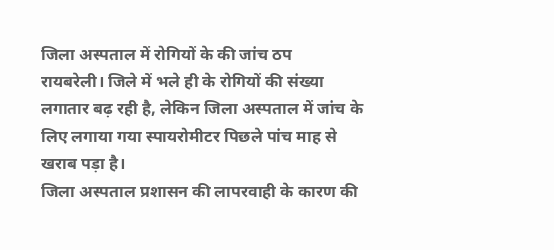जिला अस्पताल में रोगियों के की जांच ठप
रायबरेली। जिले में भले ही के रोगियों की संख्या लगातार बढ़ रही है, लेकिन जिला अस्पताल में जांच के लिए लगाया गया स्पायरोमीटर पिछले पांच माह से खराब पड़ा है।
जिला अस्पताल प्रशासन की लापरवाही के कारण की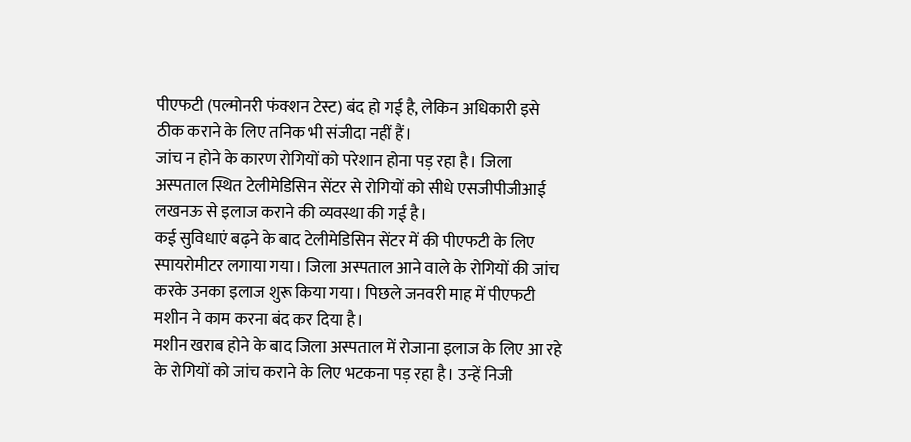पीएफटी (पल्मोनरी फंक्शन टेस्ट) बंद हो गई है, लेकिन अधिकारी इसे ठीक कराने के लिए तनिक भी संजीदा नहीं हैं।
जांच न होने के कारण रोगियों को परेशान होना पड़ रहा है। जिला अस्पताल स्थित टेलीमेडिसिन सेंटर से रोगियों को सीधे एसजीपीजीआई लखनऊ से इलाज कराने की व्यवस्था की गई है।
कई सुविधाएं बढ़ने के बाद टेलीमेडिसिन सेंटर में की पीएफटी के लिए स्पायरोमीटर लगाया गया। जिला अस्पताल आने वाले के रोगियों की जांच करके उनका इलाज शुरू किया गया। पिछले जनवरी माह में पीएफटी मशीन ने काम करना बंद कर दिया है।
मशीन खराब होने के बाद जिला अस्पताल में रोजाना इलाज के लिए आ रहे के रोगियों को जांच कराने के लिए भटकना पड़ रहा है। उन्हें निजी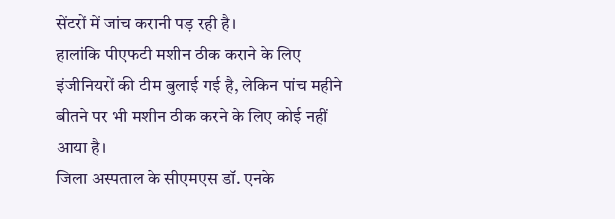सेंटरों में जांच करानी पड़ रही है।
हालांकि पीएफटी मशीन ठीक कराने के लिए इंजीनियरों की टीम बुलाई गई है, लेकिन पांच महीने बीतने पर भी मशीन ठीक करने के लिए कोई नहीं आया है।
जिला अस्पताल के सीएमएस डॉ. एनके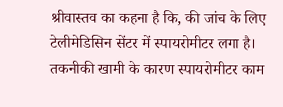श्रीवास्तव का कहना है कि, की जांच के लिए टेलीमेडिसिन सेंटर में स्पायरोमीटर लगा है।
तकनीकी खामी के कारण स्पायरोमीटर काम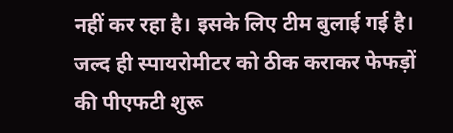नहीं कर रहा है। इसके लिए टीम बुलाई गई है। जल्द ही स्पायरोमीटर को ठीक कराकर फेफड़ों की पीएफटी शुरू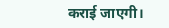कराई जाएगी।